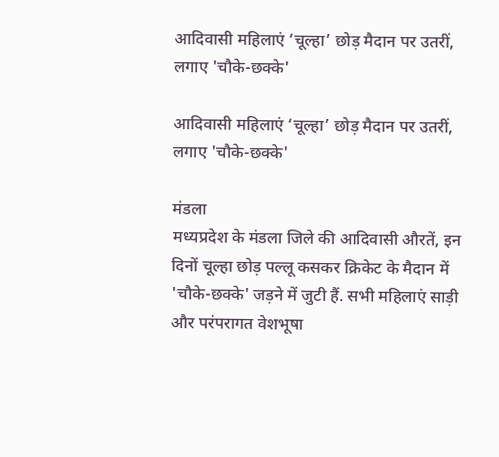आदिवासी महिलाएं ‘चूल्हा’ छोड़ मैदान पर उतरीं, लगाए 'चौके-छक्के'

आदिवासी महिलाएं ‘चूल्हा’ छोड़ मैदान पर उतरीं, लगाए 'चौके-छक्के'

मंडला
मध्यप्रदेश के मंडला जिले की आदिवासी औरतें, इन दिनों चूल्हा छोड़ पल्लू कसकर क्रिकेट के मैदान में 'चौके-छक्के' जड़ने में जुटी हैं. सभी महिलाएं साड़ी और परंपरागत वेशभूषा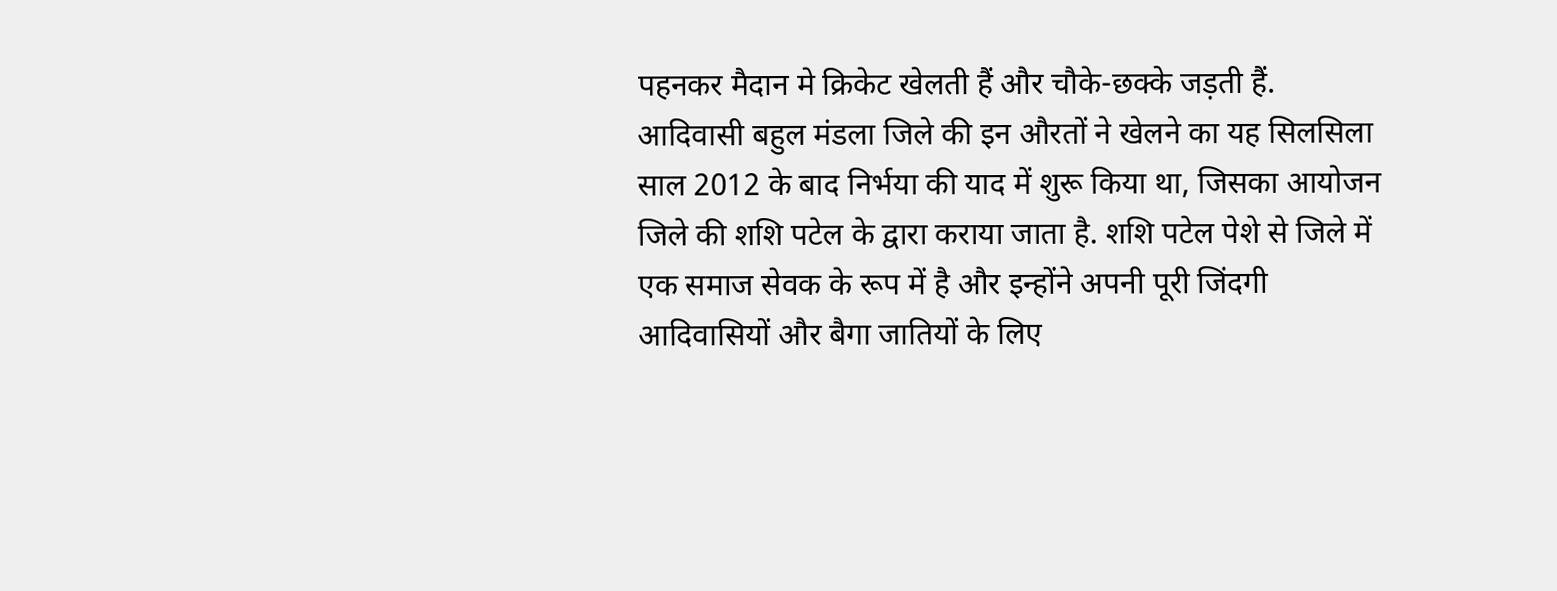पहनकर मैदान मे क्रिकेट खेलती हैं और चौके-छक्के जड़ती हैं. आदिवासी बहुल मंडला जिले की इन औरतों ने खेलने का यह सिलसिला साल 2012 के बाद निर्भया की याद में शुरू किया था, जिसका आयोजन जिले की शशि पटेल के द्वारा कराया जाता है. शशि पटेल पेशे से जिले में एक समाज सेवक के रूप में है और इन्होंने अपनी पूरी जिंदगी आदिवासियों और बैगा जातियों के लिए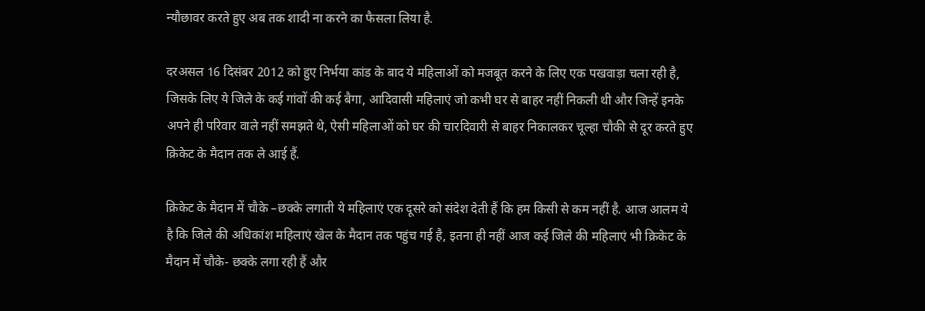न्यौछावर करते हुए अब तक शादी ना करने का फैसला लिया है.

दरअसल 16 दिसंबर 2012 को हुए निर्भया कांड के बाद ये महिलाओं को मजबूत करने के लिए एक पखवाड़ा चला रही है, जिसके लिए ये जिले के कई गांवों की कई बैगा, आदिवासी महिलाएं जो कभी घर से बाहर नहीं निकली थी और जिन्हें इनके अपने ही परिवार वाले नहीं समझते थे, ऐसी महिलाओं को घर की चारदिवारी से बाहर निकालकर चूल्हा चौकी से दूर करते हुए क्रिकेट के मैदान तक ले आई हैं.

क्रिकेट के मैदान में चौके –छक्के लगाती ये महिलाएं एक दूसरे को संदेश देती हैं कि हम किसी से कम नहीं है. आज आलम ये है कि जिले की अधिकांश महिलाएं खेल के मैदान तक पहुंच गई है, इतना ही नहीं आज कई जिले की महिलाएं भी क्रिकेट के मैदान में चौके- छक्के लगा रही हैं और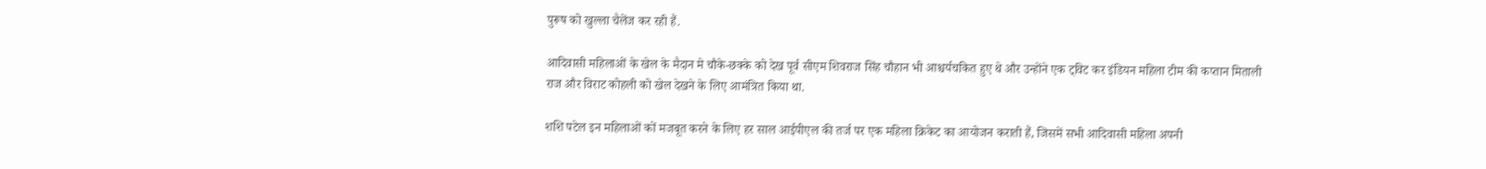पुरूष को खुल्ला चैलेंज कर रही हैं.

आदिवासी महिलाओं के खेल के मैदान मे चौके-छक्के को देख पूर्व सीएम शिवराज सिंह चौहान भी आश्चर्यचकित हुए थे और उन्होंने एक ट्विट कर इंडियन महिला टीम की कप्तान मिताली राज और विराट कोहली को खेल देखने के लिए आमंत्रित किया था.

शशि पटेल इन महिलाओं कों मजबूत करने के लिए हर साल आईपीएल की तर्ज पर एक महिला क्रिकेट का आयोजन कराती हैं, जिसमें सभी आदिवासी महिला अपनी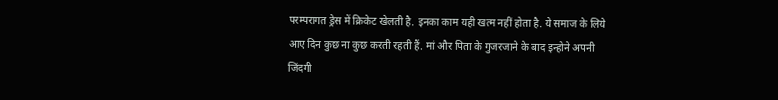परम्परागत ड्रेस में क्रिकेट खेलती है. इनका काम यही खत्म नहीं होता है. ये समाज के लिये आए दिन कुछ ना कुछ करती रहती हैं. मां और पिता के गुजरजाने के बाद इन्होने अपनी जिंदगी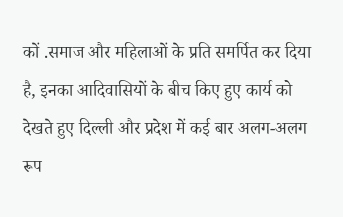कों .समाज और महिलाओं के प्रति समर्पित कर दिया है, इनका आदिवासियों के बीच किए हुए कार्य को देखते हुए दिल्ली और प्रदेश में कई बार अलग-अलग रूप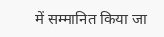में सम्मानित किया जा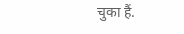चुका हैं.